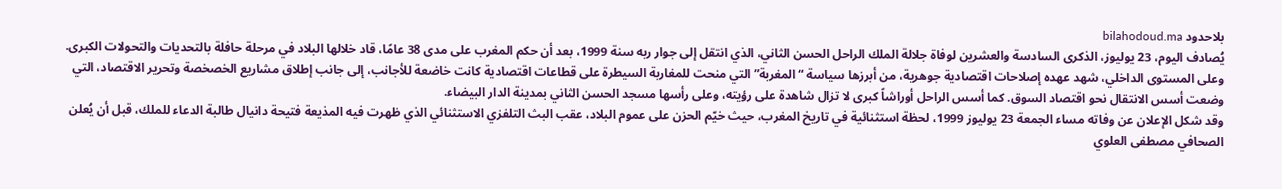بلاحدود bilahodoud.ma
يُصادف اليوم، 23 يوليوز، الذكرى السادسة والعشرين لوفاة جلالة الملك الراحل الحسن الثاني، الذي انتقل إلى جوار ربه سنة 1999، بعد أن حكم المغرب على مدى 38 عامًا، قاد خلالها البلاد في مرحلة حافلة بالتحديات والتحولات الكبرى.
وعلى المستوى الداخلي، شهد عهده إصلاحات اقتصادية جوهرية، من أبرزها سياسة “المغربة” التي منحت للمغاربة السيطرة على قطاعات اقتصادية كانت خاضعة للأجانب، إلى جانب إطلاق مشاريع الخصخصة وتحرير الاقتصاد، التي وضعت أسس الانتقال نحو اقتصاد السوق. كما أسس الراحل أوراشاً كبرى لا تزال شاهدة على رؤيته، وعلى رأسها مسجد الحسن الثاني بمدينة الدار البيضاء.
وقد شكل الإعلان عن وفاته مساء الجمعة 23 يوليوز 1999، لحظة استثنائية في تاريخ المغرب، حيث خيّم الحزن على عموم البلاد، عقب البث التلفزي الاستثنائي الذي ظهرت فيه المذيعة فتيحة دانيال طالبة الدعاء للملك، قبل أن يُعلن الصحافي مصطفى العلوي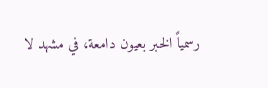رسمياً الخبر بعيون دامعة، في مشهد لا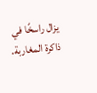يزال راسخًا في ذاكرة المغاربة.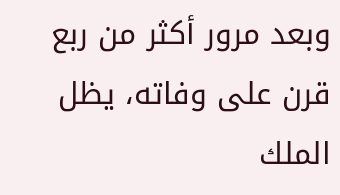وبعد مرور أكثر من ربع قرن على وفاته، يظل الملك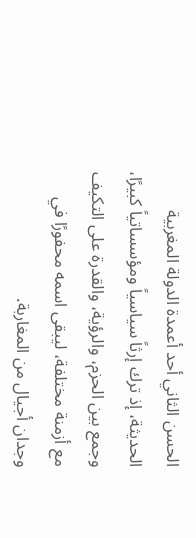الحسن الثاني أحد أعمدة الدولة المغربية الحديثة، إذ ترك إرثاً سياسياً ومؤسساتياً كبيرًا، وجمع بين الحزم، والرؤية، والقدرة على التكيف مع أزمنة مختلفة، ليبقى اسمه محفورًا في وجدان أجيال من المغاربة.